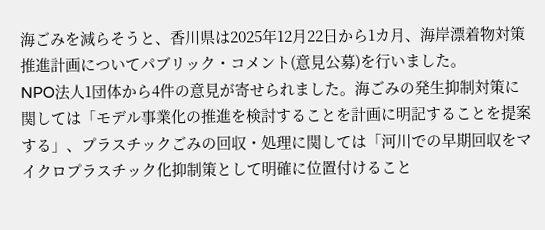海ごみを減らそうと、香川県は2025年12月22日から1カ月、海岸漂着物対策推進計画についてパブリック・コメント(意見公募)を行いました。
NPO法人1団体から4件の意見が寄せられました。海ごみの発生抑制対策に関しては「モデル事業化の推進を検討することを計画に明記することを提案する」、プラスチックごみの回収・処理に関しては「河川での早期回収をマイクロプラスチック化抑制策として明確に位置付けること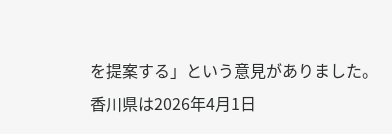を提案する」という意見がありました。
香川県は2026年4月1日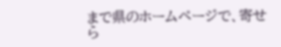まで県のホームページで、寄せら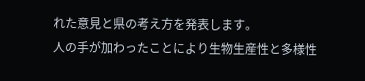れた意見と県の考え方を発表します。
人の手が加わったことにより生物生産性と多様性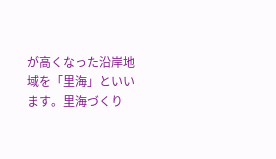が高くなった沿岸地域を「里海」といいます。里海づくり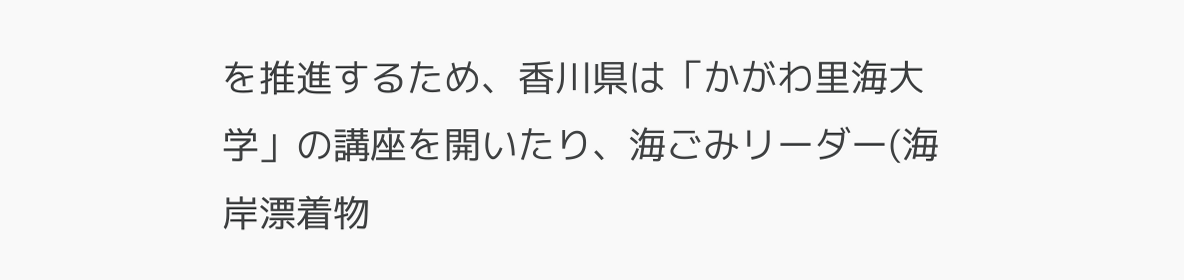を推進するため、香川県は「かがわ里海大学」の講座を開いたり、海ごみリーダー(海岸漂着物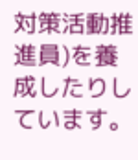対策活動推進員)を養成したりしています。